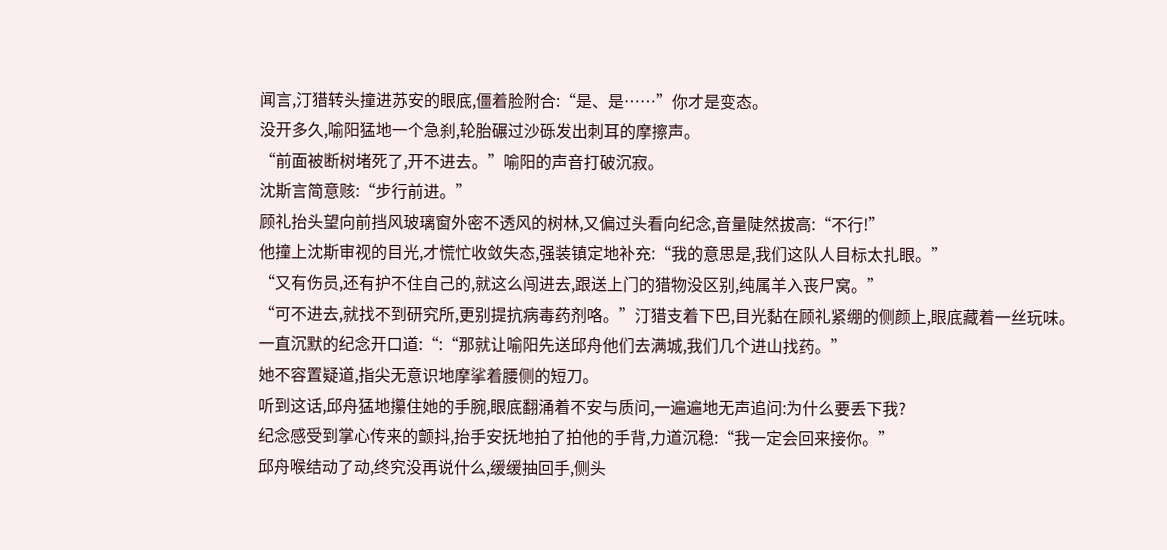闻言,汀猎转头撞进苏安的眼底,僵着脸附合:“是、是……”你才是变态。
没开多久,喻阳猛地一个急刹,轮胎碾过沙砾发出刺耳的摩擦声。
“前面被断树堵死了,开不进去。”喻阳的声音打破沉寂。
沈斯言简意赅:“步行前进。”
顾礼抬头望向前挡风玻璃窗外密不透风的树林,又偏过头看向纪念,音量陡然拔高:“不行!”
他撞上沈斯审视的目光,才慌忙收敛失态,强装镇定地补充:“我的意思是,我们这队人目标太扎眼。”
“又有伤员,还有护不住自己的,就这么闯进去,跟送上门的猎物没区别,纯属羊入丧尸窝。”
“可不进去,就找不到研究所,更别提抗病毒药剂咯。”汀猎支着下巴,目光黏在顾礼紧绷的侧颜上,眼底藏着一丝玩味。
一直沉默的纪念开口道:“:“那就让喻阳先送邱舟他们去满城,我们几个进山找药。”
她不容置疑道,指尖无意识地摩挲着腰侧的短刀。
听到这话,邱舟猛地攥住她的手腕,眼底翻涌着不安与质问,一遍遍地无声追问:为什么要丢下我?
纪念感受到掌心传来的颤抖,抬手安抚地拍了拍他的手背,力道沉稳:“我一定会回来接你。”
邱舟喉结动了动,终究没再说什么,缓缓抽回手,侧头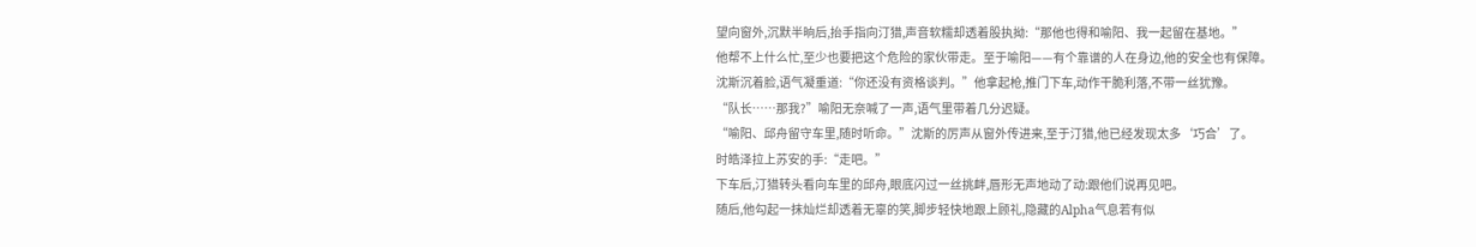望向窗外,沉默半晌后,抬手指向汀猎,声音软糯却透着股执拗:“那他也得和喻阳、我一起留在基地。”
他帮不上什么忙,至少也要把这个危险的家伙带走。至于喻阳——有个靠谱的人在身边,他的安全也有保障。
沈斯沉着脸,语气凝重道:“你还没有资格谈判。”他拿起枪,推门下车,动作干脆利落,不带一丝犹豫。
“队长……那我?”喻阳无奈喊了一声,语气里带着几分迟疑。
“喻阳、邱舟留守车里,随时听命。”沈斯的厉声从窗外传进来,至于汀猎,他已经发现太多‘巧合’了。
时皓泽拉上苏安的手:“走吧。”
下车后,汀猎转头看向车里的邱舟,眼底闪过一丝挑衅,唇形无声地动了动:跟他们说再见吧。
随后,他勾起一抹灿烂却透着无辜的笑,脚步轻快地跟上顾礼,隐藏的Alpha气息若有似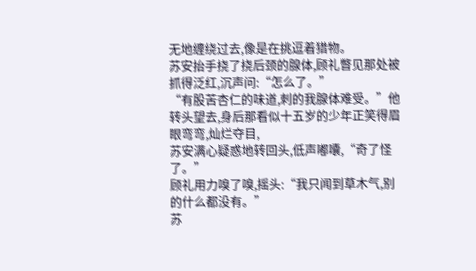无地缠绕过去,像是在挑逗着猎物。
苏安抬手挠了挠后颈的腺体,顾礼瞥见那处被抓得泛红,沉声问:“怎么了。”
“有股苦杏仁的味道,刺的我腺体难受。”他转头望去,身后那看似十五岁的少年正笑得眉眼弯弯,灿烂夺目,
苏安满心疑惑地转回头,低声嘟囔,“奇了怪了。”
顾礼用力嗅了嗅,摇头:“我只闻到草木气,别的什么都没有。”
苏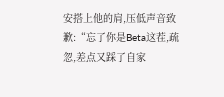安搭上他的肩,压低声音致歉:“忘了你是Beta这茬,疏忽,差点又踩了自家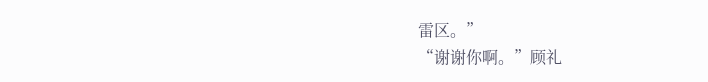雷区。”
“谢谢你啊。”顾礼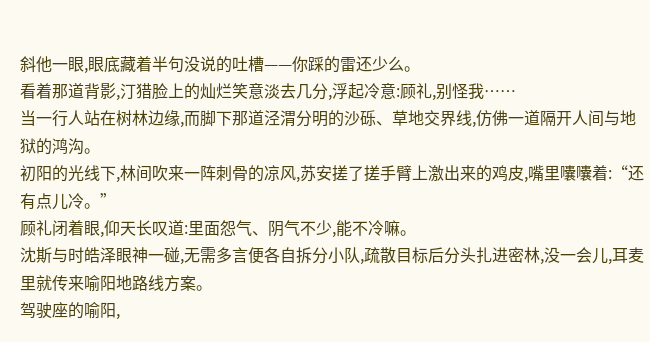斜他一眼,眼底藏着半句没说的吐槽——你踩的雷还少么。
看着那道背影,汀猎脸上的灿烂笑意淡去几分,浮起冷意:顾礼,别怪我……
当一行人站在树林边缘,而脚下那道泾渭分明的沙砾、草地交界线,仿佛一道隔开人间与地狱的鸿沟。
初阳的光线下,林间吹来一阵刺骨的凉风,苏安搓了搓手臂上激出来的鸡皮,嘴里囔囔着:“还有点儿冷。”
顾礼闭着眼,仰天长叹道:里面怨气、阴气不少,能不冷嘛。
沈斯与时皓泽眼神一碰,无需多言便各自拆分小队,疏散目标后分头扎进密林,没一会儿,耳麦里就传来喻阳地路线方案。
驾驶座的喻阳,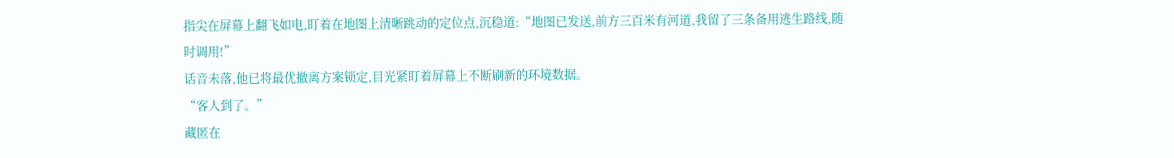指尖在屏幕上翻飞如电,盯着在地图上清晰跳动的定位点,沉稳道:“地图已发送,前方三百米有河道,我留了三条备用逃生路线,随时调用!”
话音未落,他已将最优撤离方案锁定,目光紧盯着屏幕上不断刷新的环境数据。
“客人到了。”
藏匿在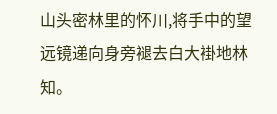山头密林里的怀川,将手中的望远镜递向身旁褪去白大褂地林知。